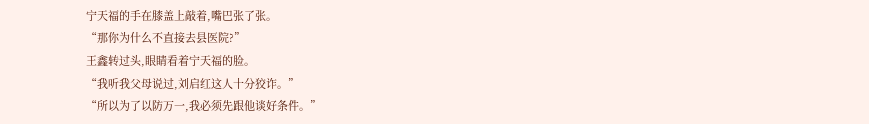宁天福的手在膝盖上敲着,嘴巴张了张。
“那你为什么不直接去县医院?”
王鑫转过头,眼睛看着宁天福的脸。
“我听我父母说过,刘启红这人十分狡诈。”
“所以为了以防万一,我必须先跟他谈好条件。”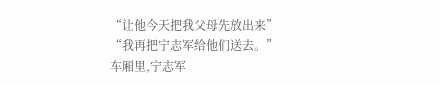“让他今天把我父母先放出来”
“我再把宁志军给他们送去。”
车厢里,宁志军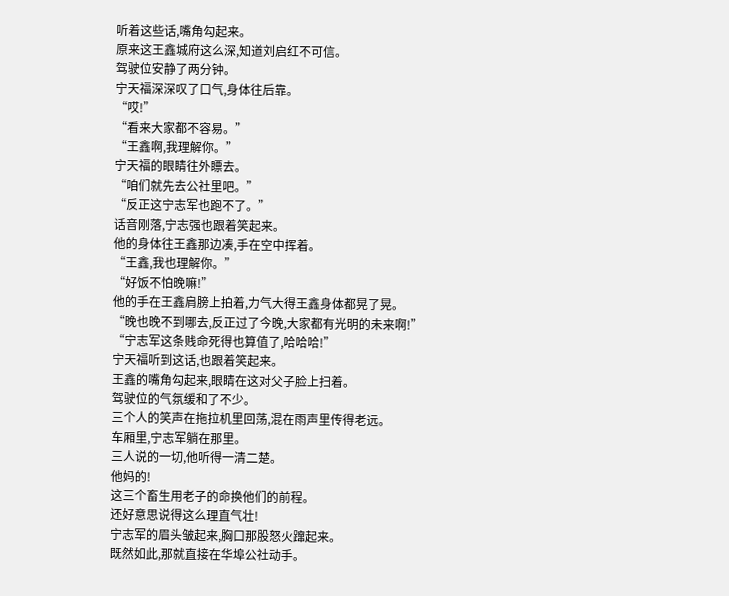听着这些话,嘴角勾起来。
原来这王鑫城府这么深,知道刘启红不可信。
驾驶位安静了两分钟。
宁天福深深叹了口气,身体往后靠。
“哎!”
“看来大家都不容易。”
“王鑫啊,我理解你。”
宁天福的眼睛往外瞟去。
“咱们就先去公社里吧。”
“反正这宁志军也跑不了。”
话音刚落,宁志强也跟着笑起来。
他的身体往王鑫那边凑,手在空中挥着。
“王鑫,我也理解你。”
“好饭不怕晚嘛!”
他的手在王鑫肩膀上拍着,力气大得王鑫身体都晃了晃。
“晚也晚不到哪去,反正过了今晚,大家都有光明的未来啊!”
“宁志军这条贱命死得也算值了,哈哈哈!”
宁天福听到这话,也跟着笑起来。
王鑫的嘴角勾起来,眼睛在这对父子脸上扫着。
驾驶位的气氛缓和了不少。
三个人的笑声在拖拉机里回荡,混在雨声里传得老远。
车厢里,宁志军躺在那里。
三人说的一切,他听得一清二楚。
他妈的!
这三个畜生用老子的命换他们的前程。
还好意思说得这么理直气壮!
宁志军的眉头皱起来,胸口那股怒火蹿起来。
既然如此,那就直接在华埠公社动手。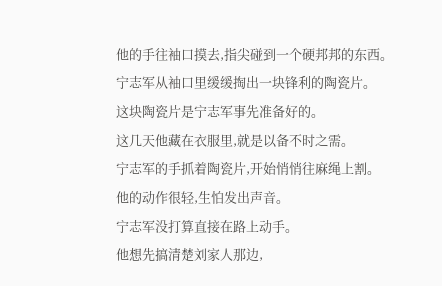他的手往袖口摸去,指尖碰到一个硬邦邦的东西。
宁志军从袖口里缓缓掏出一块锋利的陶瓷片。
这块陶瓷片是宁志军事先准备好的。
这几天他藏在衣服里,就是以备不时之需。
宁志军的手抓着陶瓷片,开始悄悄往麻绳上割。
他的动作很轻,生怕发出声音。
宁志军没打算直接在路上动手。
他想先搞清楚刘家人那边,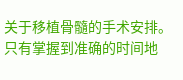关于移植骨髓的手术安排。
只有掌握到准确的时间地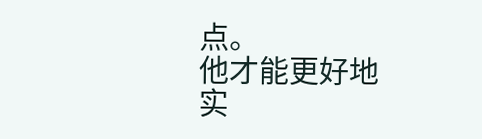点。
他才能更好地实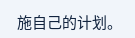施自己的计划。